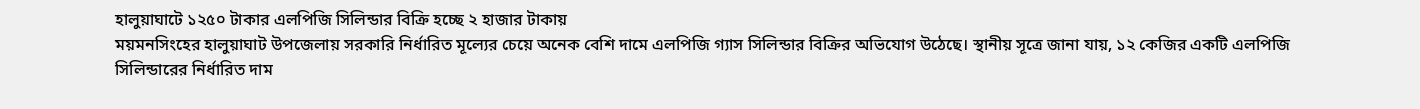হালুয়াঘাটে ১২৫০ টাকার এলপিজি সিলিন্ডার বিক্রি হচ্ছে ২ হাজার টাকায়
ময়মনসিংহের হালুয়াঘাট উপজেলায় সরকারি নির্ধারিত মূল্যের চেয়ে অনেক বেশি দামে এলপিজি গ্যাস সিলিন্ডার বিক্রির অভিযোগ উঠেছে। স্থানীয় সূত্রে জানা যায়, ১২ কেজির একটি এলপিজি সিলিন্ডারের নির্ধারিত দাম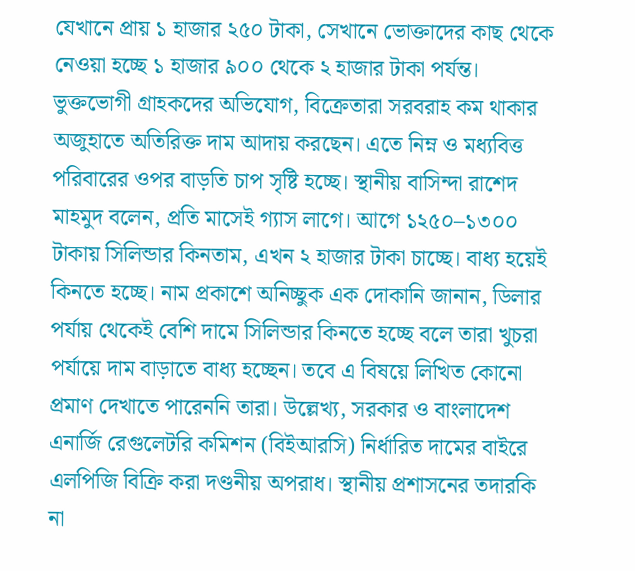যেখানে প্রায় ১ হাজার ২৫০ টাকা, সেখানে ভোক্তাদের কাছ থেকে নেওয়া হচ্ছে ১ হাজার ৯০০ থেকে ২ হাজার টাকা পর্যন্ত। ভুক্তভোগী গ্রাহকদের অভিযোগ, বিক্রেতারা সরবরাহ কম থাকার অজুহাতে অতিরিক্ত দাম আদায় করছেন। এতে নিম্ন ও মধ্যবিত্ত পরিবারের ওপর বাড়তি চাপ সৃষ্টি হচ্ছে। স্থানীয় বাসিন্দা রাশেদ মাহমুদ বলেন, প্রতি মাসেই গ্যাস লাগে। আগে ১২৫০–১৩০০ টাকায় সিলিন্ডার কিনতাম, এখন ২ হাজার টাকা চাচ্ছে। বাধ্য হয়েই কিনতে হচ্ছে। নাম প্রকাশে অনিচ্ছুক এক দোকানি জানান, ডিলার পর্যায় থেকেই বেশি দামে সিলিন্ডার কিনতে হচ্ছে বলে তারা খুচরা পর্যায়ে দাম বাড়াতে বাধ্য হচ্ছেন। তবে এ বিষয়ে লিখিত কোনো প্রমাণ দেখাতে পারেননি তারা। উল্লেখ্য, সরকার ও বাংলাদেশ এনার্জি রেগুলেটরি কমিশন (বিইআরসি) নির্ধারিত দামের বাইরে এলপিজি বিক্রি করা দণ্ডনীয় অপরাধ। স্থানীয় প্রশাসনের তদারকি না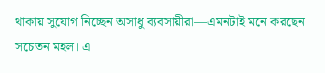থাকায় সুযোগ নিচ্ছেন অসাধু ব্যবসায়ীরা—এমনটাই মনে করছেন সচেতন মহল। এ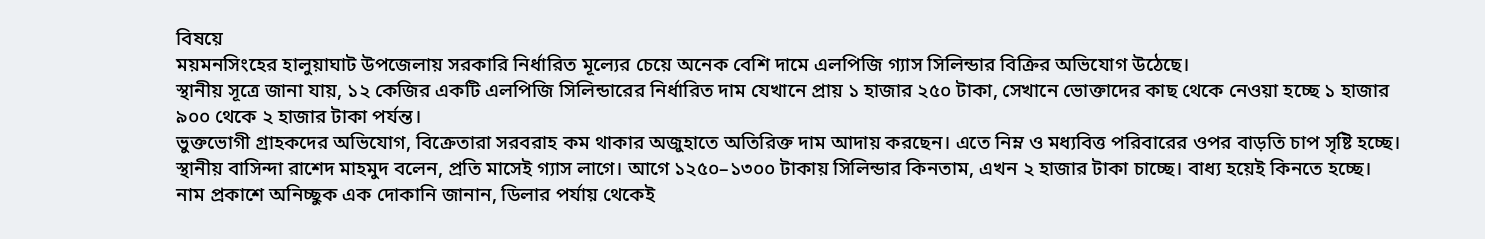বিষয়ে
ময়মনসিংহের হালুয়াঘাট উপজেলায় সরকারি নির্ধারিত মূল্যের চেয়ে অনেক বেশি দামে এলপিজি গ্যাস সিলিন্ডার বিক্রির অভিযোগ উঠেছে।
স্থানীয় সূত্রে জানা যায়, ১২ কেজির একটি এলপিজি সিলিন্ডারের নির্ধারিত দাম যেখানে প্রায় ১ হাজার ২৫০ টাকা, সেখানে ভোক্তাদের কাছ থেকে নেওয়া হচ্ছে ১ হাজার ৯০০ থেকে ২ হাজার টাকা পর্যন্ত।
ভুক্তভোগী গ্রাহকদের অভিযোগ, বিক্রেতারা সরবরাহ কম থাকার অজুহাতে অতিরিক্ত দাম আদায় করছেন। এতে নিম্ন ও মধ্যবিত্ত পরিবারের ওপর বাড়তি চাপ সৃষ্টি হচ্ছে।
স্থানীয় বাসিন্দা রাশেদ মাহমুদ বলেন, প্রতি মাসেই গ্যাস লাগে। আগে ১২৫০–১৩০০ টাকায় সিলিন্ডার কিনতাম, এখন ২ হাজার টাকা চাচ্ছে। বাধ্য হয়েই কিনতে হচ্ছে।
নাম প্রকাশে অনিচ্ছুক এক দোকানি জানান, ডিলার পর্যায় থেকেই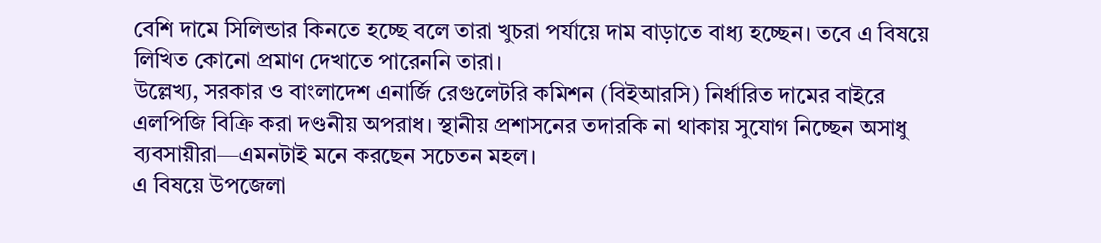বেশি দামে সিলিন্ডার কিনতে হচ্ছে বলে তারা খুচরা পর্যায়ে দাম বাড়াতে বাধ্য হচ্ছেন। তবে এ বিষয়ে লিখিত কোনো প্রমাণ দেখাতে পারেননি তারা।
উল্লেখ্য, সরকার ও বাংলাদেশ এনার্জি রেগুলেটরি কমিশন (বিইআরসি) নির্ধারিত দামের বাইরে এলপিজি বিক্রি করা দণ্ডনীয় অপরাধ। স্থানীয় প্রশাসনের তদারকি না থাকায় সুযোগ নিচ্ছেন অসাধু ব্যবসায়ীরা—এমনটাই মনে করছেন সচেতন মহল।
এ বিষয়ে উপজেলা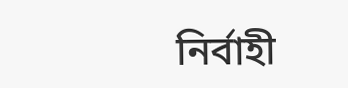নির্বাহী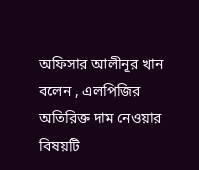অফিসার আলীনূর খান বলেন , এলপিজির অতিরিক্ত দাম নেওয়ার বিষয়টি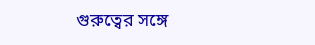গুরুত্বের সঙ্গে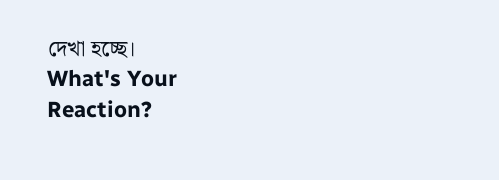দেখা হচ্ছে।
What's Your Reaction?